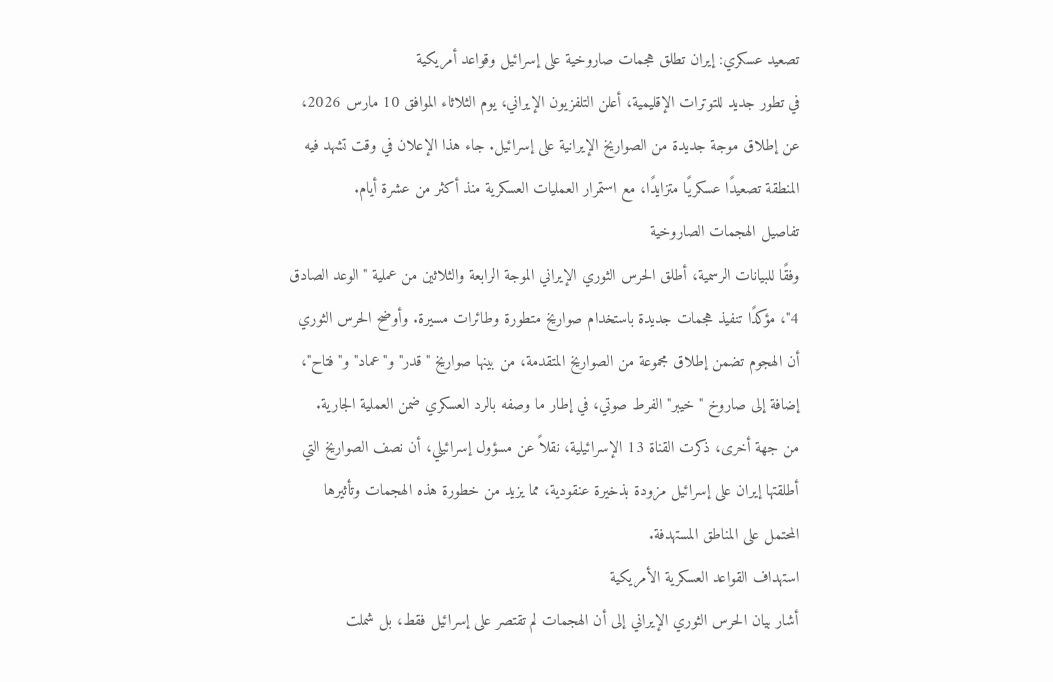تصعيد عسكري: إيران تطلق هجمات صاروخية على إسرائيل وقواعد أمريكية
في تطور جديد للتوترات الإقليمية، أعلن التلفزيون الإيراني، يوم الثلاثاء الموافق 10 مارس 2026، عن إطلاق موجة جديدة من الصواريخ الإيرانية على إسرائيل. جاء هذا الإعلان في وقت تشهد فيه المنطقة تصعيدًا عسكريًا متزايدًا، مع استمرار العمليات العسكرية منذ أكثر من عشرة أيام.
تفاصيل الهجمات الصاروخية
وفقًا للبيانات الرسمية، أطلق الحرس الثوري الإيراني الموجة الرابعة والثلاثين من عملية "الوعد الصادق 4"، مؤكدًا تنفيذ هجمات جديدة باستخدام صواريخ متطورة وطائرات مسيرة. وأوضح الحرس الثوري أن الهجوم تضمن إطلاق مجموعة من الصواريخ المتقدمة، من بينها صواريخ "قدر" و"عماد" و"فتاح"، إضافة إلى صاروخ "خيبر" الفرط صوتي، في إطار ما وصفه بالرد العسكري ضمن العملية الجارية.
من جهة أخرى، ذكرت القناة 13 الإسرائيلية، نقلاً عن مسؤول إسرائيلي، أن نصف الصواريخ التي أطلقتها إيران على إسرائيل مزودة بذخيرة عنقودية، مما يزيد من خطورة هذه الهجمات وتأثيرها المحتمل على المناطق المستهدفة.
استهداف القواعد العسكرية الأمريكية
أشار بيان الحرس الثوري الإيراني إلى أن الهجمات لم تقتصر على إسرائيل فقط، بل شملت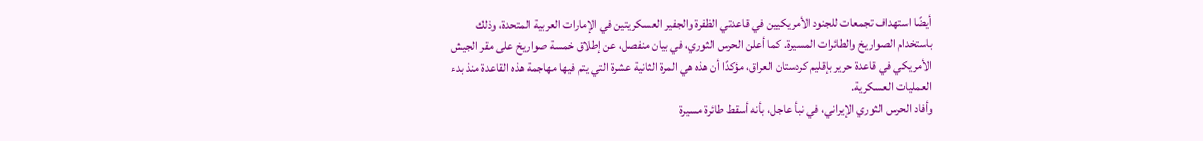أيضًا استهداف تجمعات للجنود الأمريكيين في قاعدتي الظفرة والجفير العسكريتين في الإمارات العربية المتحدة، وذلك باستخدام الصواريخ والطائرات المسيرة. كما أعلن الحرس الثوري، في بيان منفصل، عن إطلاق خمسة صواريخ على مقر الجيش الأمريكي في قاعدة حرير بإقليم كردستان العراق، مؤكدًا أن هذه هي المرة الثانية عشرة التي يتم فيها مهاجمة هذه القاعدة منذ بدء العمليات العسكرية.
وأفاد الحرس الثوري الإيراني، في نبأ عاجل، بأنه أسقط طائرة مسيرة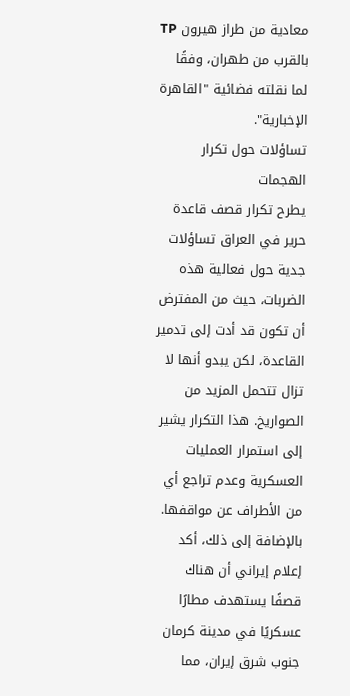معادية من طراز هيرون TP بالقرب من طهران، وفقًا لما نقلته فضائية "القاهرة الإخبارية".
تساؤلات حول تكرار الهجمات
يطرح تكرار قصف قاعدة حرير في العراق تساؤلات جدية حول فعالية هذه الضربات، حيث من المفترض أن تكون قد أدت إلى تدمير القاعدة، لكن يبدو أنها لا تزال تتحمل المزيد من الصواريخ. هذا التكرار يشير إلى استمرار العمليات العسكرية وعدم تراجع أي من الأطراف عن مواقفها.
بالإضافة إلى ذلك، أكد إعلام إيراني أن هناك قصفًا يستهدف مطارًا عسكريًا في مدينة كرمان جنوب شرق إيران، مما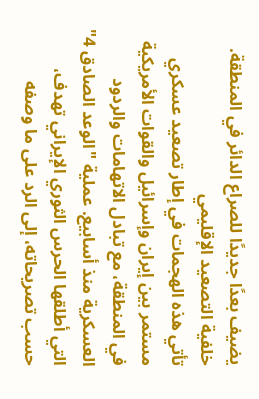يضيف بعدًا جديدًا للصراع الدائر في المنطقة.
خلفية التصعيد الإقليمي
تأتي هذه الهجمات في إطار تصعيد عسكري مستمر بين إيران وإسرائيل والقوات الأمريكية في المنطقة، مع تبادل الاتهامات والردود العسكرية منذ أسابيع. عملية "الوعد الصادق 4" التي أطلقها الحرس الثوري الإيراني تهدف، حسب تصريحاته، إلى الرد على ما وصفه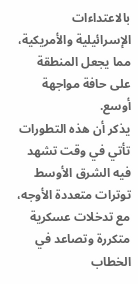بالاعتداءات الإسرائيلية والأمريكية، مما يجعل المنطقة على حافة مواجهة أوسع.
يذكر أن هذه التطورات تأتي في وقت تشهد فيه الشرق الأوسط توترات متعددة الأوجه، مع تدخلات عسكرية متكررة وتصاعد في الخطاب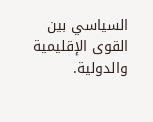السياسي بين القوى الإقليمية والدولية.